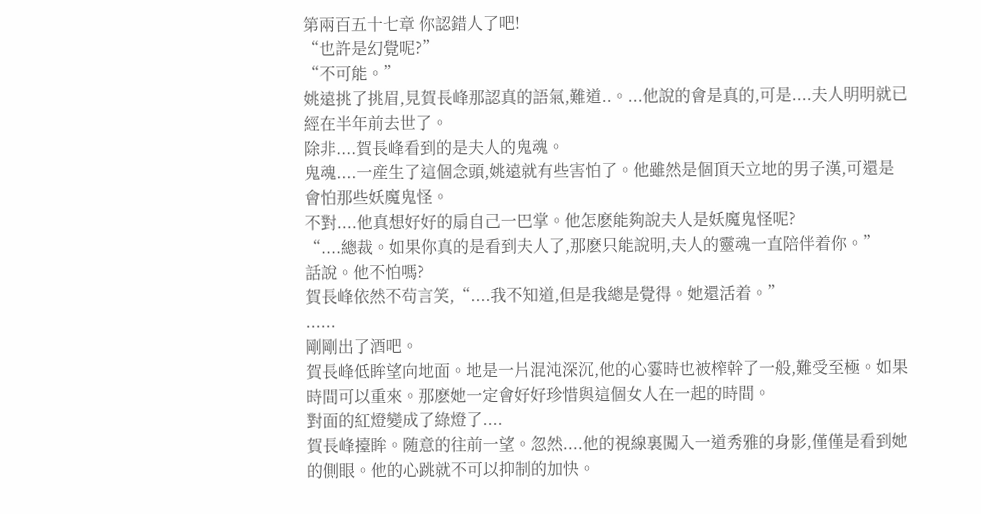第兩百五十七章 你認錯人了吧!
“也許是幻覺呢?”
“不可能。”
姚遠挑了挑眉,見賀長峰那認真的語氣,難道..。...他說的會是真的,可是....夫人明明就已經在半年前去世了。
除非....賀長峰看到的是夫人的鬼魂。
鬼魂....一産生了這個念頭,姚遠就有些害怕了。他雖然是個頂天立地的男子漢,可還是會怕那些妖魔鬼怪。
不對....他真想好好的扇自己一巴掌。他怎麽能夠說夫人是妖魔鬼怪呢?
“....總裁。如果你真的是看到夫人了,那麽只能說明,夫人的靈魂一直陪伴着你。”
話說。他不怕嗎?
賀長峰依然不茍言笑,“....我不知道,但是我總是覺得。她還活着。”
......
剛剛出了酒吧。
賀長峰低眸望向地面。地是一片混沌深沉,他的心霎時也被榨幹了一般,難受至極。如果時間可以重來。那麽她一定會好好珍惜與這個女人在一起的時間。
對面的紅燈變成了綠燈了....
賀長峰擡眸。随意的往前一望。忽然....他的視線裏闖入一道秀雅的身影,僅僅是看到她的側眼。他的心跳就不可以抑制的加快。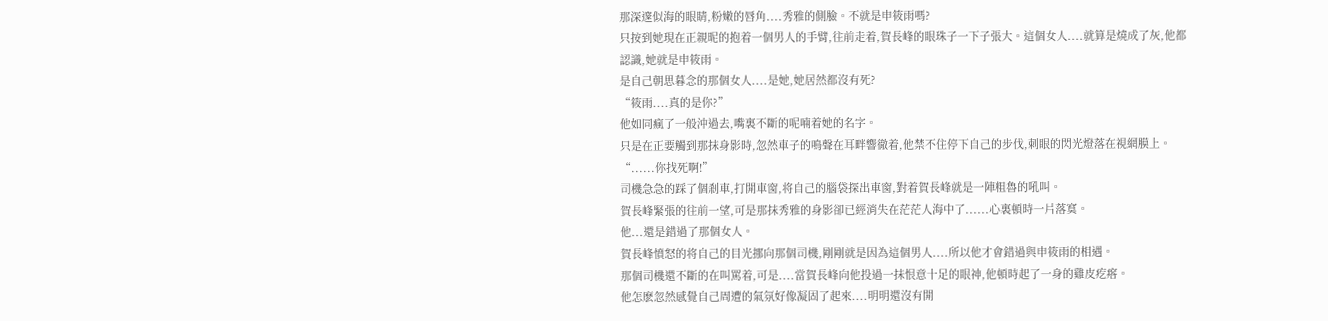那深邃似海的眼睛,粉嫩的唇角....秀雅的側臉。不就是申筱雨嗎?
只按到她現在正親昵的抱着一個男人的手臂,往前走着,賀長峰的眼珠子一下子張大。這個女人....就算是燒成了灰,他都認識,她就是申筱雨。
是自己朝思暮念的那個女人....是她,她居然都沒有死?
“筱雨....真的是你?”
他如同瘋了一般沖過去,嘴裏不斷的呢喃着她的名字。
只是在正要觸到那抹身影時,忽然車子的鳴聲在耳畔響徹着,他禁不住停下自己的步伐,刺眼的閃光燈落在視網膜上。
“......你找死啊!”
司機急急的踩了個剎車,打開車窗,将自己的腦袋探出車窗,對着賀長峰就是一陣粗魯的吼叫。
賀長峰緊張的往前一望,可是那抹秀雅的身影卻已經消失在茫茫人海中了......心裏頓時一片落寞。
他...還是錯過了那個女人。
賀長峰憤怒的将自己的目光挪向那個司機,剛剛就是因為這個男人....所以他才會錯過與申筱雨的相遇。
那個司機還不斷的在叫罵着,可是....當賀長峰向他投過一抹恨意十足的眼神,他頓時起了一身的雞皮疙瘩。
他怎麽忽然感覺自己周遭的氣氛好像凝固了起來....明明還沒有開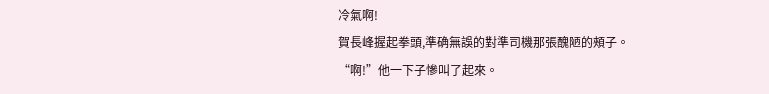冷氣啊!
賀長峰握起拳頭,準确無誤的對準司機那張醜陋的頰子。
“啊!”他一下子慘叫了起來。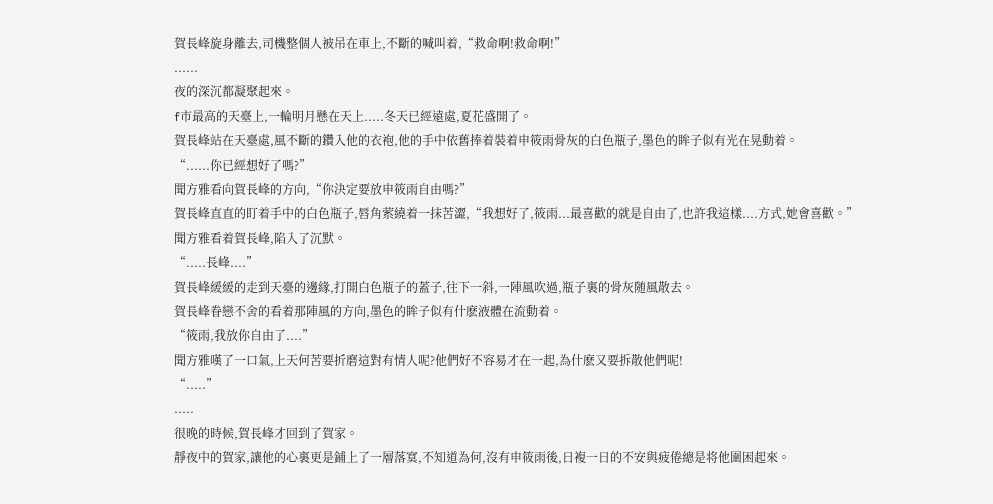賀長峰旋身離去,司機整個人被吊在車上,不斷的喊叫着,“救命啊!救命啊!”
......
夜的深沉都凝聚起來。
f市最高的天臺上,一輪明月懸在天上.....冬天已經遠處,夏花盛開了。
賀長峰站在天臺處,風不斷的鑽入他的衣袍,他的手中依舊捧着裝着申筱雨骨灰的白色瓶子,墨色的眸子似有光在晃動着。
“......你已經想好了嗎?”
聞方雅看向賀長峰的方向,“你決定要放申筱雨自由嗎?”
賀長峰直直的盯着手中的白色瓶子,唇角萦繞着一抹苦澀,“我想好了,筱雨...最喜歡的就是自由了,也許我這樣....方式,她會喜歡。”
聞方雅看着賀長峰,陷入了沉默。
“.....長峰....”
賀長峰緩緩的走到天臺的邊緣,打開白色瓶子的蓋子,往下一斜,一陣風吹過,瓶子裏的骨灰随風散去。
賀長峰眷戀不舍的看着那陣風的方向,墨色的眸子似有什麽液體在流動着。
“筱雨,我放你自由了....”
聞方雅嘆了一口氣,上天何苦要折磨這對有情人呢?他們好不容易才在一起,為什麽又要拆散他們呢!
“.....”
.....
很晚的時候,賀長峰才回到了賀家。
靜夜中的賀家,讓他的心裏更是鋪上了一層落寞,不知道為何,沒有申筱雨後,日複一日的不安與疲倦總是将他圍困起來。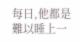每日,他都是難以睡上一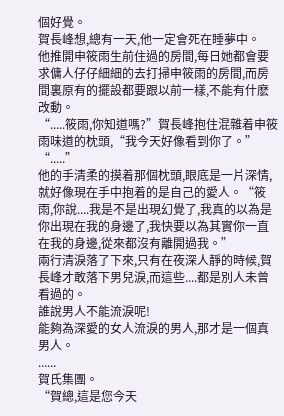個好覺。
賀長峰想,總有一天,他一定會死在睡夢中。
他推開申筱雨生前住過的房間,每日她都會要求傭人仔仔細細的去打掃申筱雨的房間,而房間裏原有的擺設都要跟以前一樣,不能有什麽改動。
“.....筱雨,你知道嗎?”賀長峰抱住混雜着申筱雨味道的枕頭,“我今天好像看到你了。”
“.....”
他的手清柔的摸着那個枕頭,眼底是一片深情,就好像現在手中抱着的是自己的愛人。“筱雨,你說....我是不是出現幻覺了,我真的以為是你出現在我的身邊了,我快要以為其實你一直在我的身邊,從來都沒有離開過我。”
兩行清淚落了下來,只有在夜深人靜的時候,賀長峰才敢落下男兒淚,而這些....都是別人未曾看過的。
誰說男人不能流淚呢!
能夠為深愛的女人流淚的男人,那才是一個真男人。
......
賀氏集團。
“賀總,這是您今天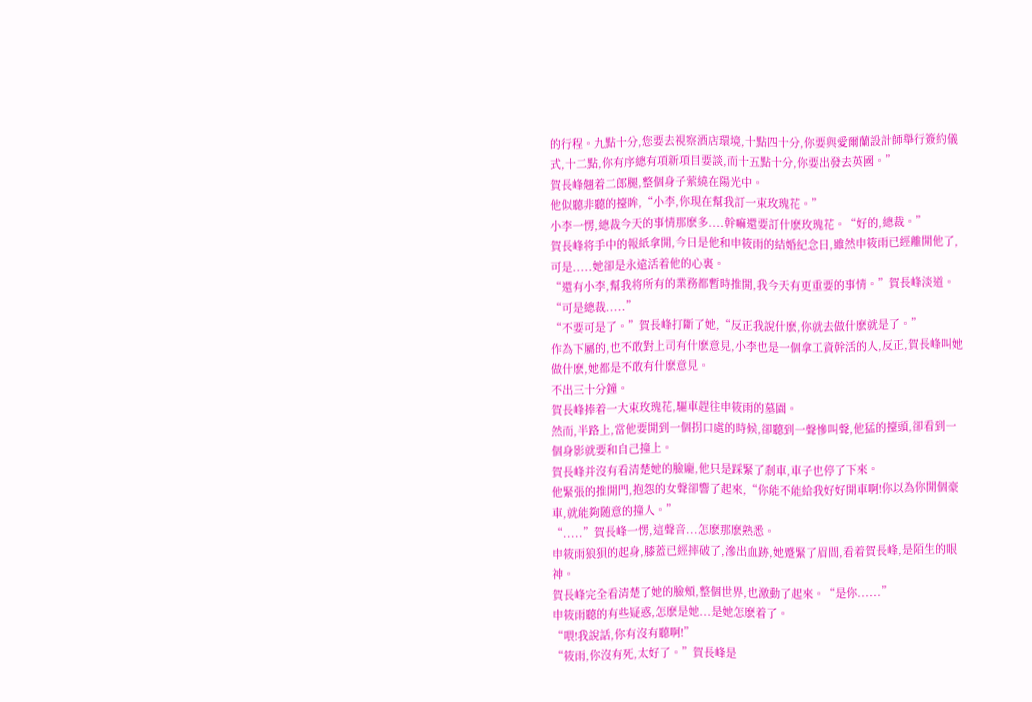的行程。九點十分,您要去視察酒店環境,十點四十分,你要與愛爾蘭設計師舉行簽約儀式,十二點,你有序總有項新項目要談,而十五點十分,你要出發去英國。”
賀長峰翹着二郎腿,整個身子萦繞在陽光中。
他似聽非聽的擡眸,“小李,你現在幫我訂一束玫瑰花。”
小李一愣,總裁今天的事情那麽多....幹嘛還要訂什麽玫瑰花。“好的,總裁。”
賀長峰将手中的報紙拿開,今日是他和申筱雨的結婚紀念日,雖然申筱雨已經離開他了,可是.....她卻是永遠活着他的心裏。
“還有小李,幫我将所有的業務都暫時推開,我今天有更重要的事情。”賀長峰淡道。
“可是總裁.....”
“不要可是了。”賀長峰打斷了她,“反正我說什麽,你就去做什麽就是了。”
作為下屬的,也不敢對上司有什麽意見,小李也是一個拿工資幹活的人,反正,賀長峰叫她做什麽,她都是不敢有什麽意見。
不出三十分鐘。
賀長峰捧着一大束玫瑰花,驅車趕往申筱雨的墓園。
然而,半路上,當他要開到一個拐口處的時候,卻聽到一聲慘叫聲,他猛的擡頭,卻看到一個身影就要和自己撞上。
賀長峰并沒有看清楚她的臉龐,他只是踩緊了剎車,車子也停了下來。
他緊張的推開門,抱怨的女聲卻響了起來,“你能不能給我好好開車啊!你以為你開個豪車,就能夠随意的撞人。”
“.....”賀長峰一愣,這聲音...怎麽那麽熟悉。
申筱雨狼狽的起身,膝蓋已經摔破了,滲出血跡,她蹙緊了眉間,看着賀長峰,是陌生的眼神。
賀長峰完全看清楚了她的臉頰,整個世界,也激動了起來。“是你......”
申筱雨聽的有些疑惑,怎麽是她...是她怎麽着了。
“喂!我說話,你有沒有聽啊!”
“筱雨,你沒有死,太好了。”賀長峰是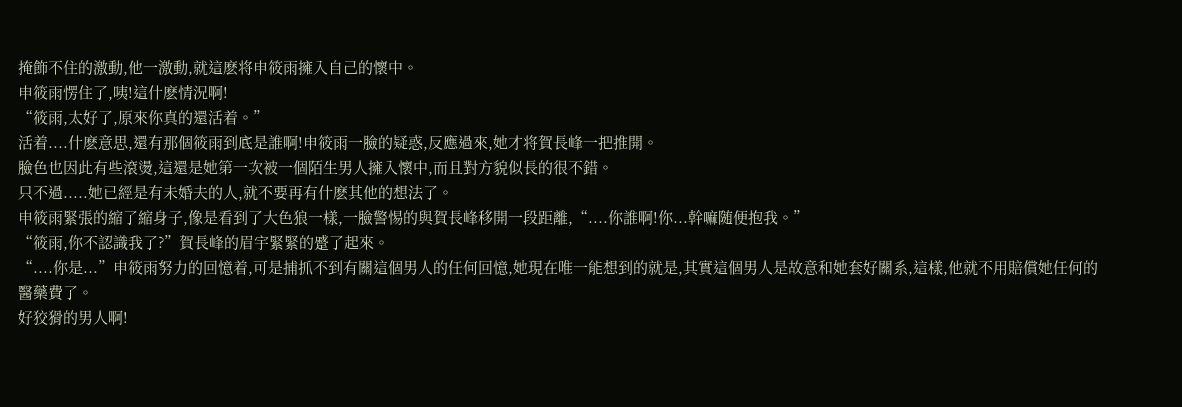掩飾不住的激動,他一激動,就這麽将申筱雨擁入自己的懷中。
申筱雨愣住了,咦!這什麽情況啊!
“筱雨,太好了,原來你真的還活着。”
活着....什麽意思,還有那個筱雨到底是誰啊!申筱雨一臉的疑惑,反應過來,她才将賀長峰一把推開。
臉色也因此有些滾燙,這還是她第一次被一個陌生男人擁入懷中,而且對方貌似長的很不錯。
只不過.....她已經是有未婚夫的人,就不要再有什麽其他的想法了。
申筱雨緊張的縮了縮身子,像是看到了大色狼一樣,一臉警惕的與賀長峰移開一段距離,“....你誰啊!你...幹嘛随便抱我。”
“筱雨,你不認識我了?”賀長峰的眉宇緊緊的蹙了起來。
“....你是...”申筱雨努力的回憶着,可是捕抓不到有關這個男人的任何回憶,她現在唯一能想到的就是,其實這個男人是故意和她套好關系,這樣,他就不用賠償她任何的醫藥費了。
好狡猾的男人啊!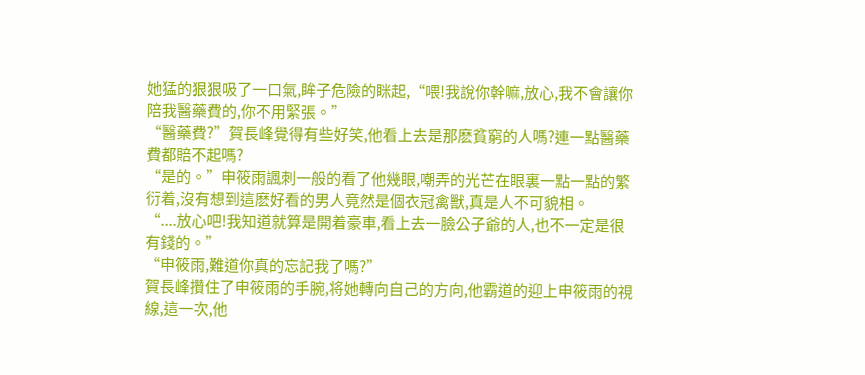她猛的狠狠吸了一口氣,眸子危險的眯起,“喂!我說你幹嘛,放心,我不會讓你陪我醫藥費的,你不用緊張。”
“醫藥費?”賀長峰覺得有些好笑,他看上去是那麽貧窮的人嗎?連一點醫藥費都賠不起嗎?
“是的。”申筱雨諷刺一般的看了他幾眼,嘲弄的光芒在眼裏一點一點的繁衍着,沒有想到這麽好看的男人竟然是個衣冠禽獸,真是人不可貌相。
“....放心吧!我知道就算是開着豪車,看上去一臉公子爺的人,也不一定是很有錢的。”
“申筱雨,難道你真的忘記我了嗎?”
賀長峰攢住了申筱雨的手腕,将她轉向自己的方向,他霸道的迎上申筱雨的視線,這一次,他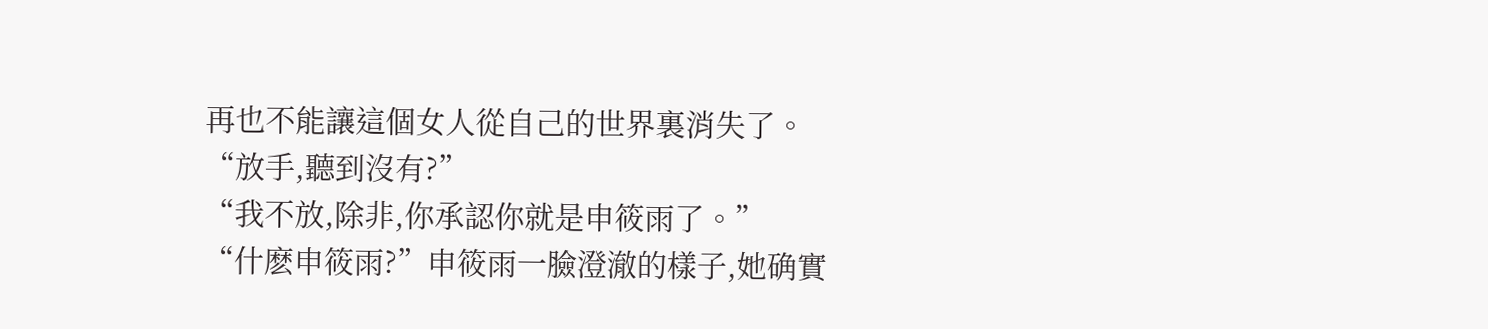再也不能讓這個女人從自己的世界裏消失了。
“放手,聽到沒有?”
“我不放,除非,你承認你就是申筱雨了。”
“什麽申筱雨?”申筱雨一臉澄澈的樣子,她确實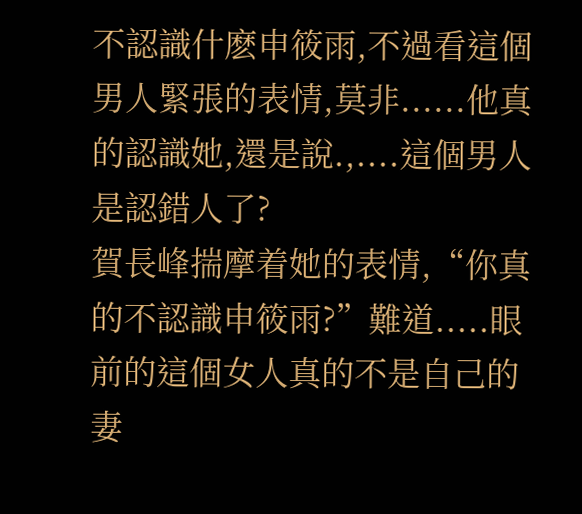不認識什麽申筱雨,不過看這個男人緊張的表情,莫非......他真的認識她,還是說.,....這個男人是認錯人了?
賀長峰揣摩着她的表情,“你真的不認識申筱雨?”難道.....眼前的這個女人真的不是自己的妻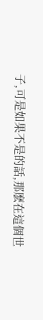子,可是如果不是的話,那麽在這個世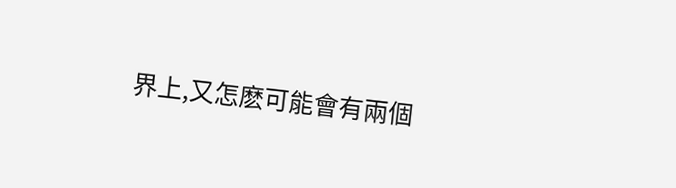界上,又怎麽可能會有兩個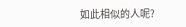如此相似的人呢?